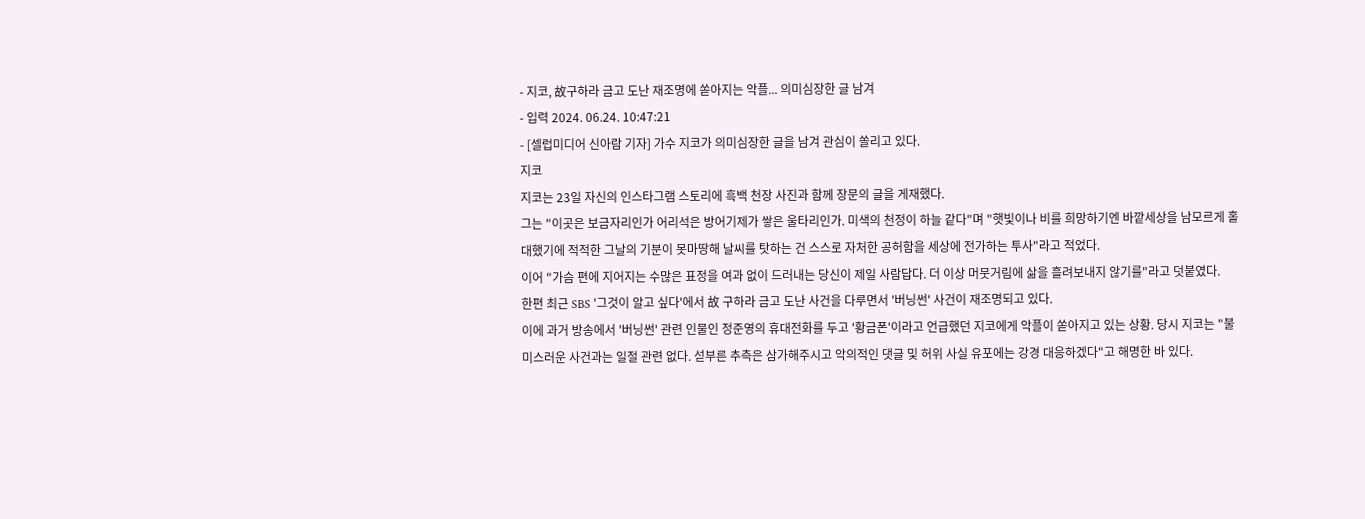- 지코, 故구하라 금고 도난 재조명에 쏟아지는 악플... 의미심장한 글 남겨
- 입력 2024. 06.24. 10:47:21
- [셀럽미디어 신아람 기자] 가수 지코가 의미심장한 글을 남겨 관심이 쏠리고 있다.
지코
지코는 23일 자신의 인스타그램 스토리에 흑백 천장 사진과 함께 장문의 글을 게재했다.
그는 "이곳은 보금자리인가 어리석은 방어기제가 쌓은 울타리인가. 미색의 천정이 하늘 같다"며 "햇빛이나 비를 희망하기엔 바깥세상을 남모르게 홀대했기에 적적한 그날의 기분이 못마땅해 날씨를 탓하는 건 스스로 자처한 공허함을 세상에 전가하는 투사"라고 적었다.
이어 "가슴 편에 지어지는 수많은 표정을 여과 없이 드러내는 당신이 제일 사람답다. 더 이상 머뭇거림에 삶을 흘려보내지 않기를"라고 덧붙였다.
한편 최근 SBS '그것이 알고 싶다'에서 故 구하라 금고 도난 사건을 다루면서 '버닝썬' 사건이 재조명되고 있다.
이에 과거 방송에서 '버닝썬' 관련 인물인 정준영의 휴대전화를 두고 '황금폰'이라고 언급했던 지코에게 악플이 쏟아지고 있는 상황. 당시 지코는 "불미스러운 사건과는 일절 관련 없다. 섣부른 추측은 삼가해주시고 악의적인 댓글 및 허위 사실 유포에는 강경 대응하겠다"고 해명한 바 있다.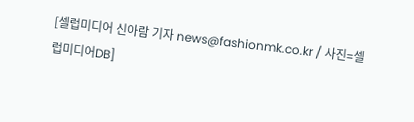[셀럽미디어 신아람 기자 news@fashionmk.co.kr / 사진=셀럽미디어DB]